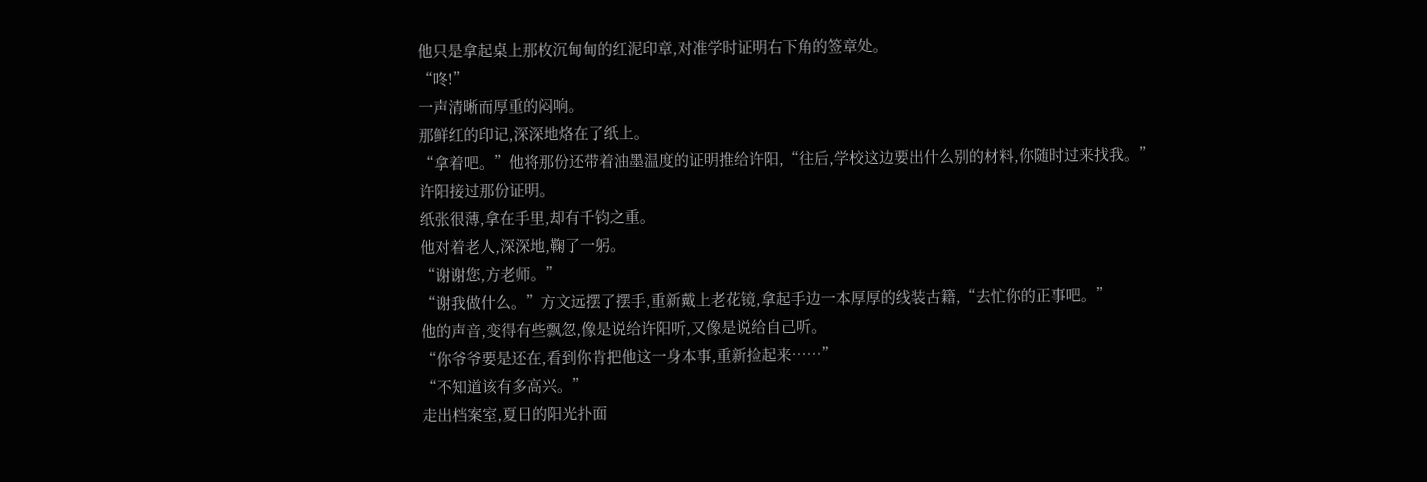他只是拿起桌上那枚沉甸甸的红泥印章,对准学时证明右下角的签章处。
“咚!”
一声清晰而厚重的闷响。
那鲜红的印记,深深地烙在了纸上。
“拿着吧。”他将那份还带着油墨温度的证明推给许阳,“往后,学校这边要出什么别的材料,你随时过来找我。”
许阳接过那份证明。
纸张很薄,拿在手里,却有千钧之重。
他对着老人,深深地,鞠了一躬。
“谢谢您,方老师。”
“谢我做什么。”方文远摆了摆手,重新戴上老花镜,拿起手边一本厚厚的线装古籍,“去忙你的正事吧。”
他的声音,变得有些飘忽,像是说给许阳听,又像是说给自己听。
“你爷爷要是还在,看到你肯把他这一身本事,重新捡起来……”
“不知道该有多高兴。”
走出档案室,夏日的阳光扑面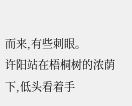而来,有些刺眼。
许阳站在梧桐树的浓荫下,低头看着手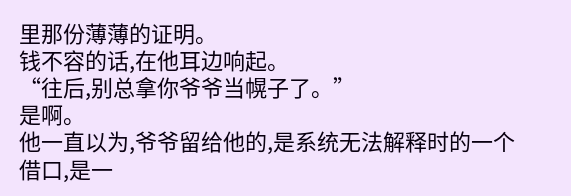里那份薄薄的证明。
钱不容的话,在他耳边响起。
“往后,别总拿你爷爷当幌子了。”
是啊。
他一直以为,爷爷留给他的,是系统无法解释时的一个借口,是一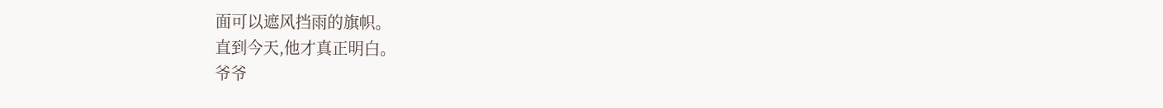面可以遮风挡雨的旗帜。
直到今天,他才真正明白。
爷爷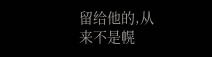留给他的,从来不是幌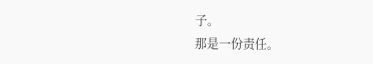子。
那是一份责任。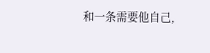和一条需要他自己,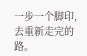一步一个脚印,去重新走完的路。